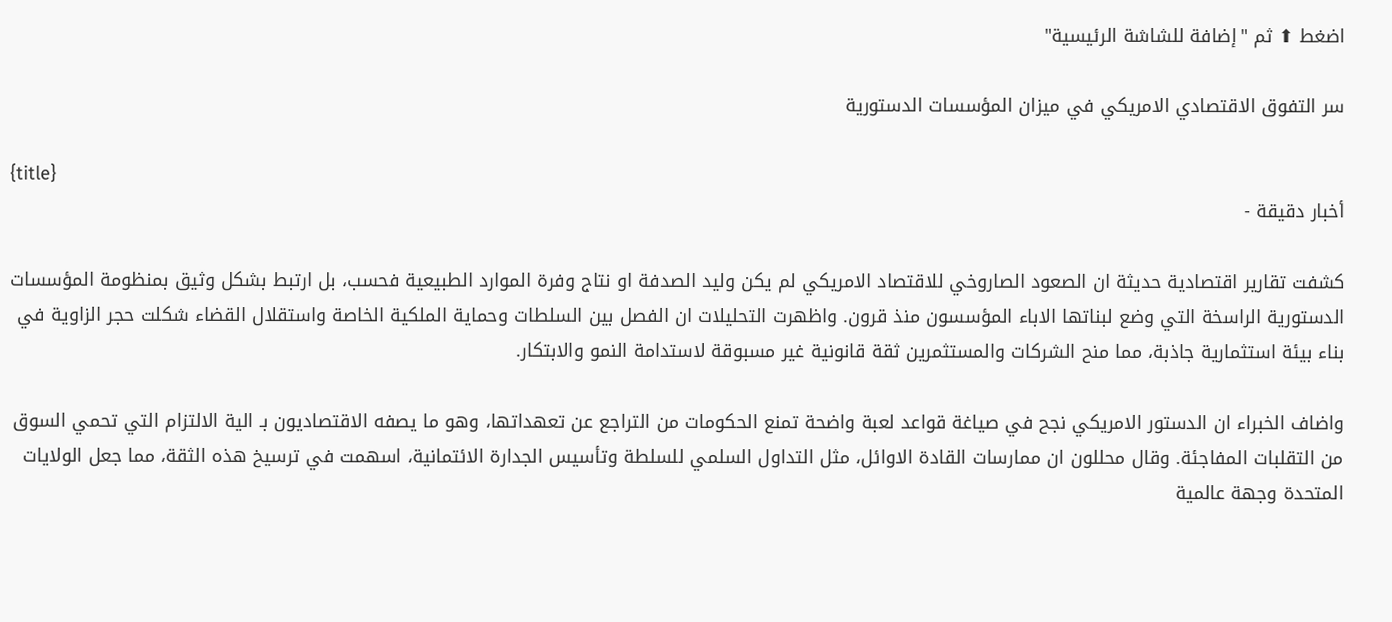اضغط ⬆ ثم "إضافة للشاشة الرئيسية"

سر التفوق الاقتصادي الامريكي في ميزان المؤسسات الدستورية

{title}
أخبار دقيقة -

كشفت تقارير اقتصادية حديثة ان الصعود الصاروخي للاقتصاد الامريكي لم يكن وليد الصدفة او نتاج وفرة الموارد الطبيعية فحسب، بل ارتبط بشكل وثيق بمنظومة المؤسسات الدستورية الراسخة التي وضع لبناتها الاباء المؤسسون منذ قرون. واظهرت التحليلات ان الفصل بين السلطات وحماية الملكية الخاصة واستقلال القضاء شكلت حجر الزاوية في بناء بيئة استثمارية جاذبة، مما منح الشركات والمستثمرين ثقة قانونية غير مسبوقة لاستدامة النمو والابتكار.

واضاف الخبراء ان الدستور الامريكي نجح في صياغة قواعد لعبة واضحة تمنع الحكومات من التراجع عن تعهداتها، وهو ما يصفه الاقتصاديون بـ الية الالتزام التي تحمي السوق من التقلبات المفاجئة. وقال محللون ان ممارسات القادة الاوائل، مثل التداول السلمي للسلطة وتأسيس الجدارة الائتمانية، اسهمت في ترسيخ هذه الثقة، مما جعل الولايات المتحدة وجهة عالمية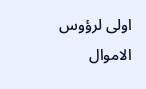اولى لرؤوس الاموال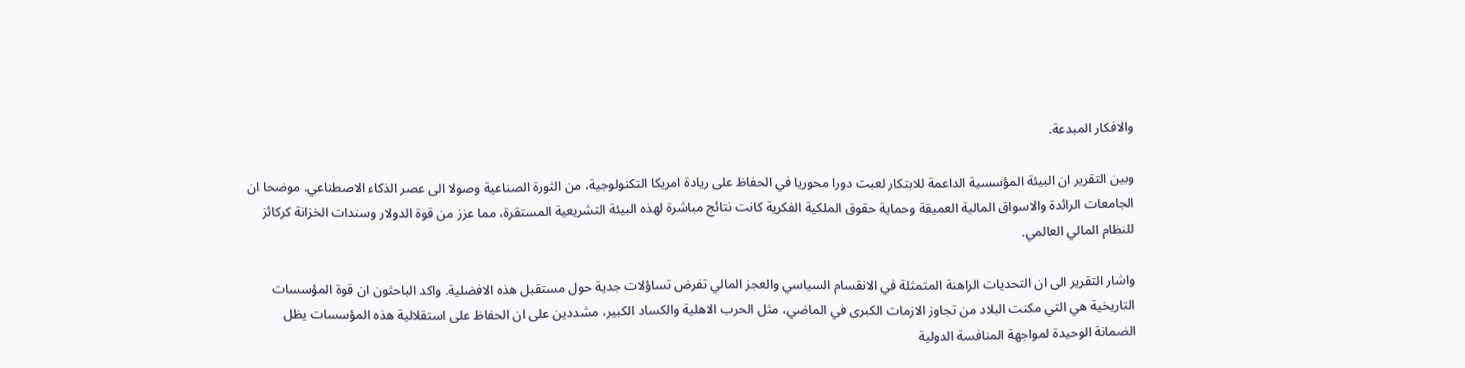والافكار المبدعة.

وبين التقرير ان البيئة المؤسسية الداعمة للابتكار لعبت دورا محوريا في الحفاظ على ريادة امريكا التكنولوجية، من الثورة الصناعية وصولا الى عصر الذكاء الاصطناعي. موضحا ان الجامعات الرائدة والاسواق المالية العميقة وحماية حقوق الملكية الفكرية كانت نتائج مباشرة لهذه البيئة التشريعية المستقرة، مما عزز من قوة الدولار وسندات الخزانة كركائز للنظام المالي العالمي.

واشار التقرير الى ان التحديات الراهنة المتمثلة في الانقسام السياسي والعجز المالي تفرض تساؤلات جدية حول مستقبل هذه الافضلية. واكد الباحثون ان قوة المؤسسات التاريخية هي التي مكنت البلاد من تجاوز الازمات الكبرى في الماضي، مثل الحرب الاهلية والكساد الكبير، مشددين على ان الحفاظ على استقلالية هذه المؤسسات يظل الضمانة الوحيدة لمواجهة المنافسة الدولية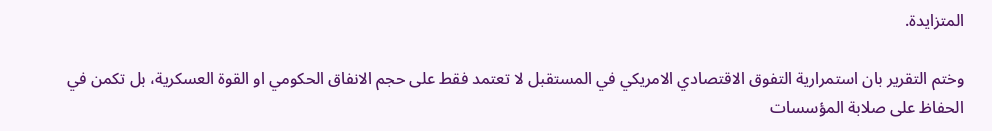المتزايدة.

وختم التقرير بان استمرارية التفوق الاقتصادي الامريكي في المستقبل لا تعتمد فقط على حجم الانفاق الحكومي او القوة العسكرية، بل تكمن في الحفاظ على صلابة المؤسسات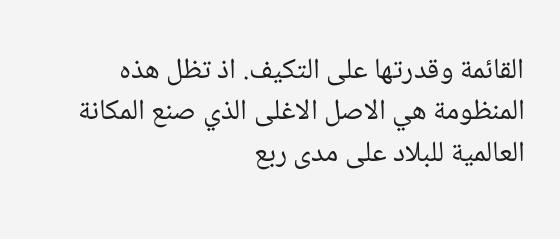القائمة وقدرتها على التكيف. اذ تظل هذه المنظومة هي الاصل الاغلى الذي صنع المكانة العالمية للبلاد على مدى ربع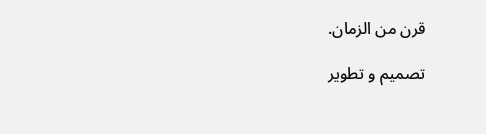قرن من الزمان.

تصميم و تطوير